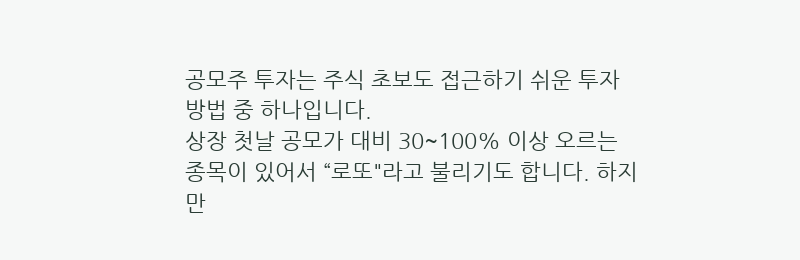공모주 투자는 주식 초보도 접근하기 쉬운 투자 방법 중 하나입니다.
상장 첫날 공모가 대비 30~100% 이상 오르는 종목이 있어서 “로또"라고 불리기도 합니다. 하지만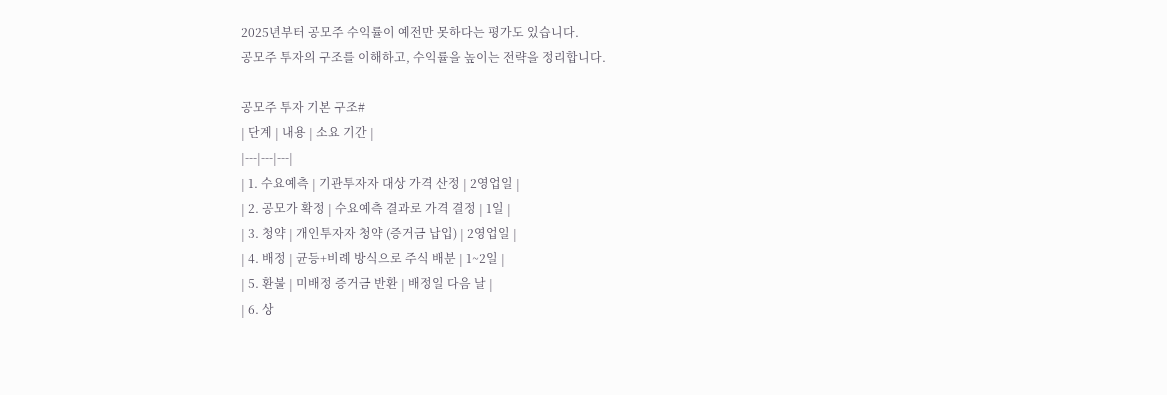2025년부터 공모주 수익률이 예전만 못하다는 평가도 있습니다.
공모주 투자의 구조를 이해하고, 수익률을 높이는 전략을 정리합니다.

공모주 투자 기본 구조#
| 단계 | 내용 | 소요 기간 |
|---|---|---|
| 1. 수요예측 | 기관투자자 대상 가격 산정 | 2영업일 |
| 2. 공모가 확정 | 수요예측 결과로 가격 결정 | 1일 |
| 3. 청약 | 개인투자자 청약 (증거금 납입) | 2영업일 |
| 4. 배정 | 균등+비례 방식으로 주식 배분 | 1~2일 |
| 5. 환불 | 미배정 증거금 반환 | 배정일 다음 날 |
| 6. 상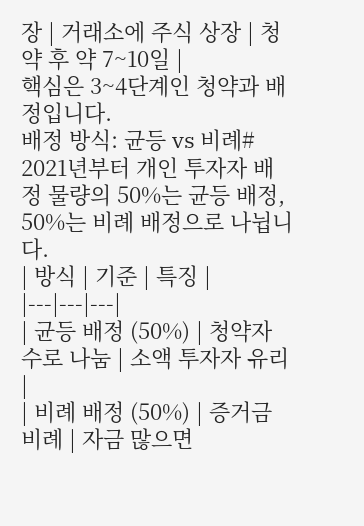장 | 거래소에 주식 상장 | 청약 후 약 7~10일 |
핵심은 3~4단계인 청약과 배정입니다.
배정 방식: 균등 vs 비례#
2021년부터 개인 투자자 배정 물량의 50%는 균등 배정, 50%는 비례 배정으로 나뉩니다.
| 방식 | 기준 | 특징 |
|---|---|---|
| 균등 배정 (50%) | 청약자 수로 나눔 | 소액 투자자 유리 |
| 비례 배정 (50%) | 증거금 비례 | 자금 많으면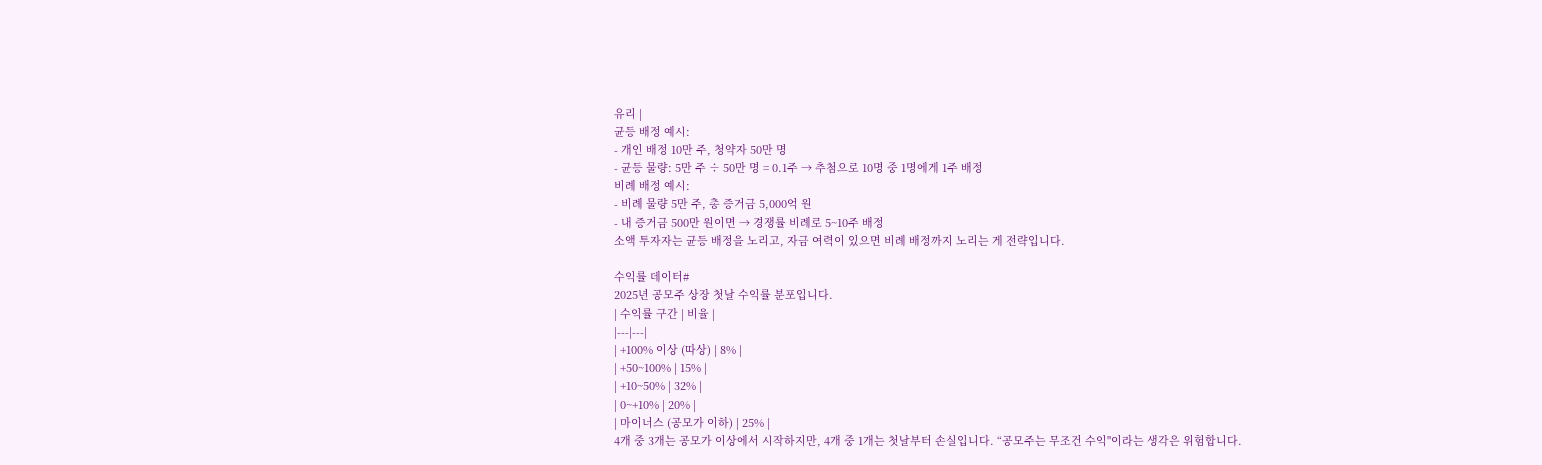유리 |
균등 배정 예시:
- 개인 배정 10만 주, 청약자 50만 명
- 균등 물량: 5만 주 ÷ 50만 명 = 0.1주 → 추첨으로 10명 중 1명에게 1주 배정
비례 배정 예시:
- 비례 물량 5만 주, 총 증거금 5,000억 원
- 내 증거금 500만 원이면 → 경쟁률 비례로 5~10주 배정
소액 투자자는 균등 배정을 노리고, 자금 여력이 있으면 비례 배정까지 노리는 게 전략입니다.

수익률 데이터#
2025년 공모주 상장 첫날 수익률 분포입니다.
| 수익률 구간 | 비율 |
|---|---|
| +100% 이상 (따상) | 8% |
| +50~100% | 15% |
| +10~50% | 32% |
| 0~+10% | 20% |
| 마이너스 (공모가 이하) | 25% |
4개 중 3개는 공모가 이상에서 시작하지만, 4개 중 1개는 첫날부터 손실입니다. “공모주는 무조건 수익"이라는 생각은 위험합니다.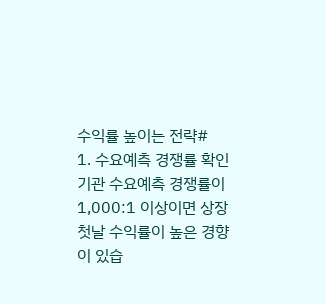수익률 높이는 전략#
1. 수요예측 경쟁률 확인
기관 수요예측 경쟁률이 1,000:1 이상이면 상장 첫날 수익률이 높은 경향이 있습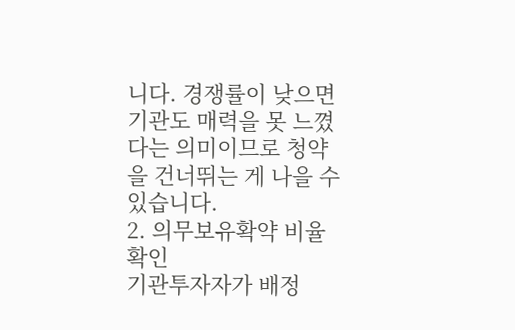니다. 경쟁률이 낮으면 기관도 매력을 못 느꼈다는 의미이므로 청약을 건너뛰는 게 나을 수 있습니다.
2. 의무보유확약 비율 확인
기관투자자가 배정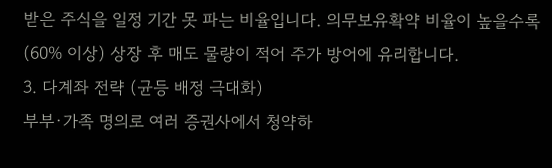받은 주식을 일정 기간 못 파는 비율입니다. 의무보유확약 비율이 높을수록(60% 이상) 상장 후 매도 물량이 적어 주가 방어에 유리합니다.
3. 다계좌 전략 (균등 배정 극대화)
부부·가족 명의로 여러 증권사에서 청약하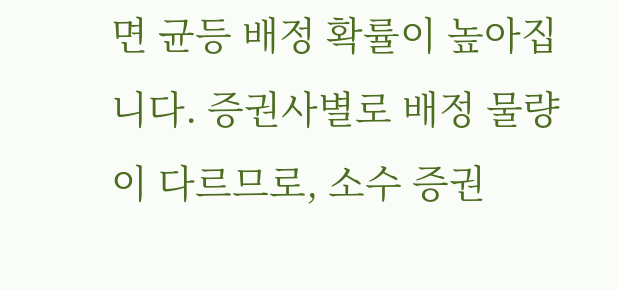면 균등 배정 확률이 높아집니다. 증권사별로 배정 물량이 다르므로, 소수 증권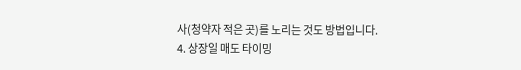사(청약자 적은 곳)를 노리는 것도 방법입니다.
4. 상장일 매도 타이밍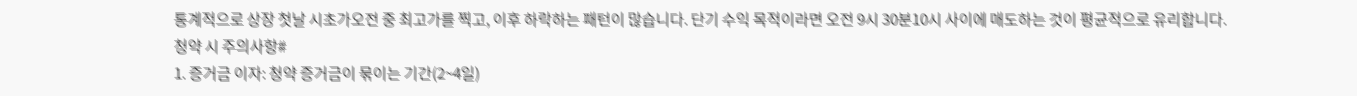통계적으로 상장 첫날 시초가오전 중 최고가를 찍고, 이후 하락하는 패턴이 많습니다. 단기 수익 목적이라면 오전 9시 30분10시 사이에 매도하는 것이 평균적으로 유리합니다.
청약 시 주의사항#
1. 증거금 이자: 청약 증거금이 묶이는 기간(2~4일)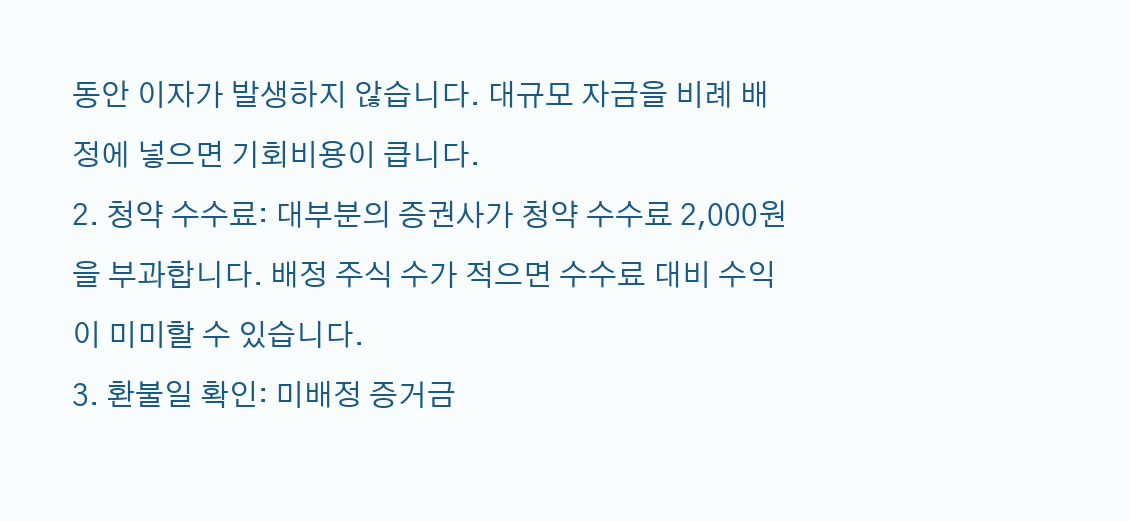동안 이자가 발생하지 않습니다. 대규모 자금을 비례 배정에 넣으면 기회비용이 큽니다.
2. 청약 수수료: 대부분의 증권사가 청약 수수료 2,000원을 부과합니다. 배정 주식 수가 적으면 수수료 대비 수익이 미미할 수 있습니다.
3. 환불일 확인: 미배정 증거금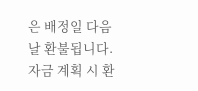은 배정일 다음 날 환불됩니다. 자금 계획 시 환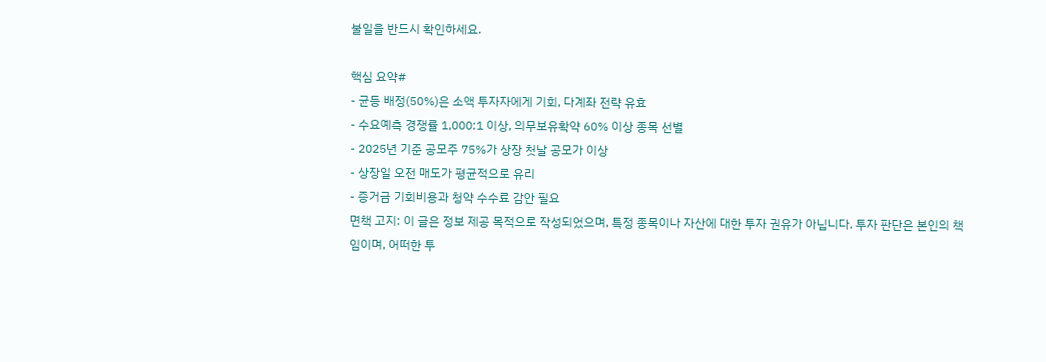불일을 반드시 확인하세요.

핵심 요약#
- 균등 배정(50%)은 소액 투자자에게 기회, 다계좌 전략 유효
- 수요예측 경쟁률 1,000:1 이상, 의무보유확약 60% 이상 종목 선별
- 2025년 기준 공모주 75%가 상장 첫날 공모가 이상
- 상장일 오전 매도가 평균적으로 유리
- 증거금 기회비용과 청약 수수료 감안 필요
면책 고지: 이 글은 정보 제공 목적으로 작성되었으며, 특정 종목이나 자산에 대한 투자 권유가 아닙니다. 투자 판단은 본인의 책임이며, 어떠한 투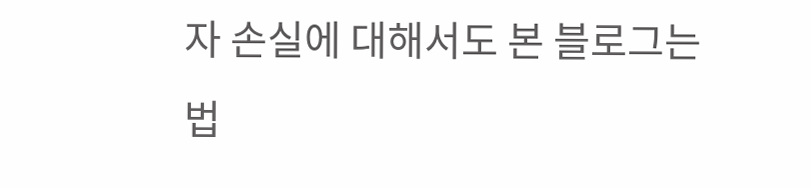자 손실에 대해서도 본 블로그는 법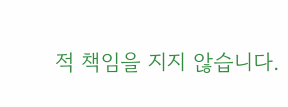적 책임을 지지 않습니다.